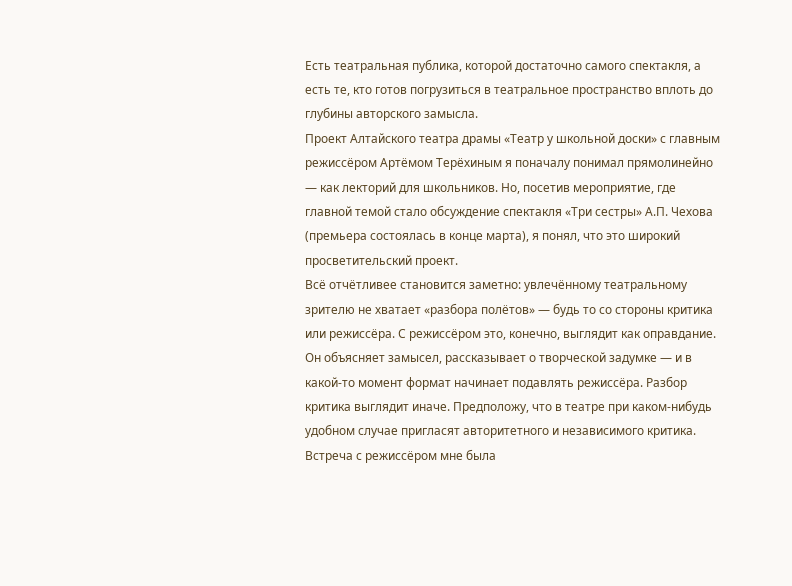Есть театральная публика, которой достаточно самого спектакля, а есть те, кто готов погрузиться в театральное пространство вплоть до глубины авторского замысла.
Проект Алтайского театра драмы «Театр у школьной доски» с главным режиссёром Артёмом Терёхиным я поначалу понимал прямолинейно — как лекторий для школьников. Но, посетив мероприятие, где главной темой стало обсуждение спектакля «Три сестры» А.П. Чехова (премьера состоялась в конце марта), я понял, что это широкий просветительский проект.
Всё отчётливее становится заметно: увлечённому театральному зрителю не хватает «разбора полётов» — будь то со стороны критика или режиссёра. С режиссёром это, конечно, выглядит как оправдание. Он объясняет замысел, рассказывает о творческой задумке — и в какой-то момент формат начинает подавлять режиссёра. Разбор критика выглядит иначе. Предположу, что в театре при каком-нибудь удобном случае пригласят авторитетного и независимого критика.
Встреча с режиссёром мне была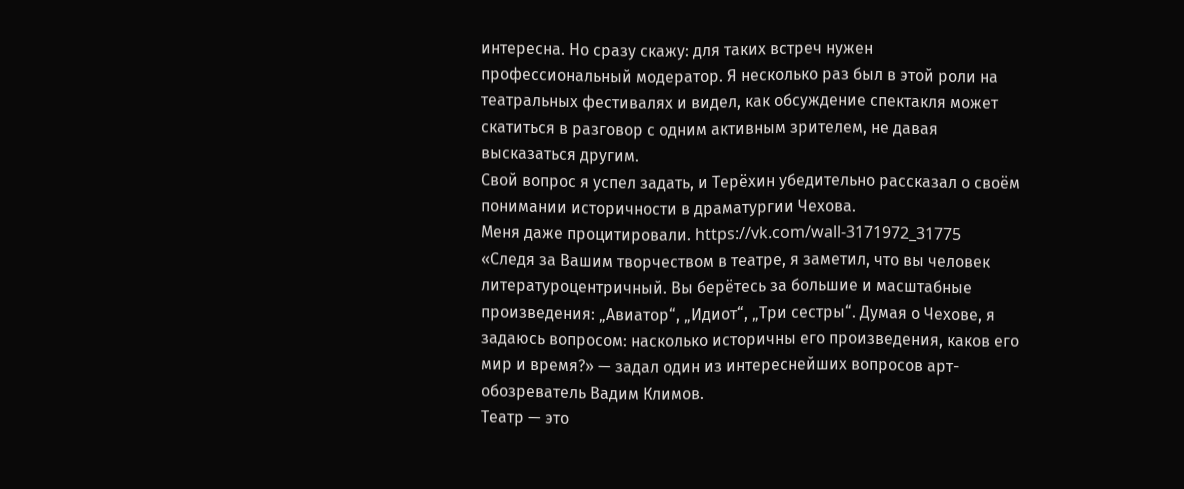интересна. Но сразу скажу: для таких встреч нужен профессиональный модератор. Я несколько раз был в этой роли на театральных фестивалях и видел, как обсуждение спектакля может скатиться в разговор с одним активным зрителем, не давая высказаться другим.
Свой вопрос я успел задать, и Терёхин убедительно рассказал о своём понимании историчности в драматургии Чехова.
Меня даже процитировали. https://vk.com/wall-3171972_31775
«Следя за Вашим творчеством в театре, я заметил, что вы человек литературоцентричный. Вы берётесь за большие и масштабные произведения: „Авиатор“, „Идиот“, „Три сестры“. Думая о Чехове, я задаюсь вопросом: насколько историчны его произведения, каков его мир и время?» — задал один из интереснейших вопросов арт-обозреватель Вадим Климов.
Театр — это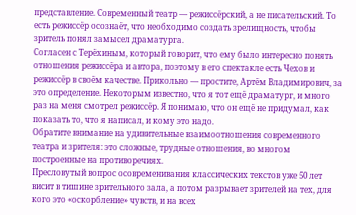представление. Современный театр — режиссёрский, а не писательский. То есть режиссёр осознаёт, что необходимо создать зрелищность, чтобы зритель понял замысел драматурга.
Согласен с Терёхиным, который говорит, что ему было интересно понять отношения режиссёра и автора, поэтому в его спектакле есть Чехов и режиссёр в своём качестве. Прикольно — простите, Артём Владимирович, за это определение. Некоторым известно, что я тот ещё драматург, и много раз на меня смотрел режиссёр. Я понимаю, что он ещё не придумал, как показать то, что я написал, и кому это надо.
Обратите внимание на удивительные взаимоотношения современного театра и зрителя: это сложные, трудные отношения, во многом построенные на противоречиях.
Пресловутый вопрос осовременивания классических текстов уже 50 лет висит в тишине зрительного зала, а потом разрывает зрителей на тех, для кого это «оскорбление» чувств, и на всех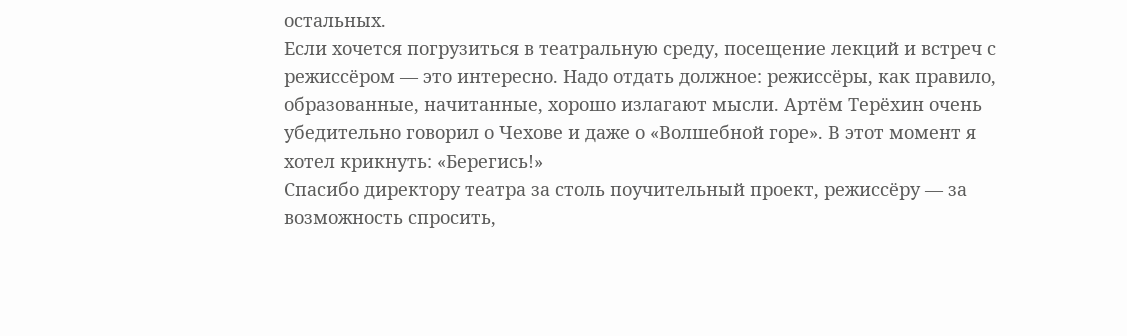остальных.
Если хочется погрузиться в театральную среду, посещение лекций и встреч с режиссёром — это интересно. Надо отдать должное: режиссёры, как правило, образованные, начитанные, хорошо излагают мысли. Артём Терёхин очень убедительно говорил о Чехове и даже о «Волшебной горе». В этот момент я хотел крикнуть: «Берегись!»
Спасибо директору театра за столь поучительный проект, режиссёру — за возможность спросить,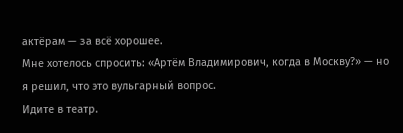актёрам — за всё хорошее.
Мне хотелось спросить: «Артём Владимирович, когда в Москву?» — но я решил, что это вульгарный вопрос.
Идите в театр.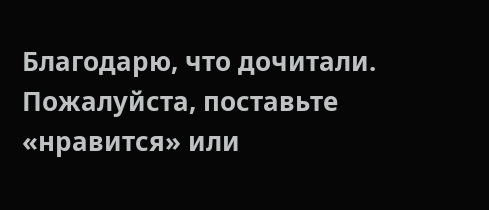Благодарю, что дочитали. Пожалуйста, поставьте «нравится» или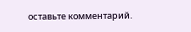оставьте комментарий.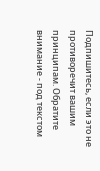Подпишитесь, если это не противоречит вашим принципам. Обратите внимание - под текстом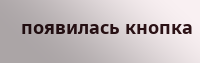появилась кнопка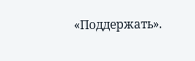«Поддержать».